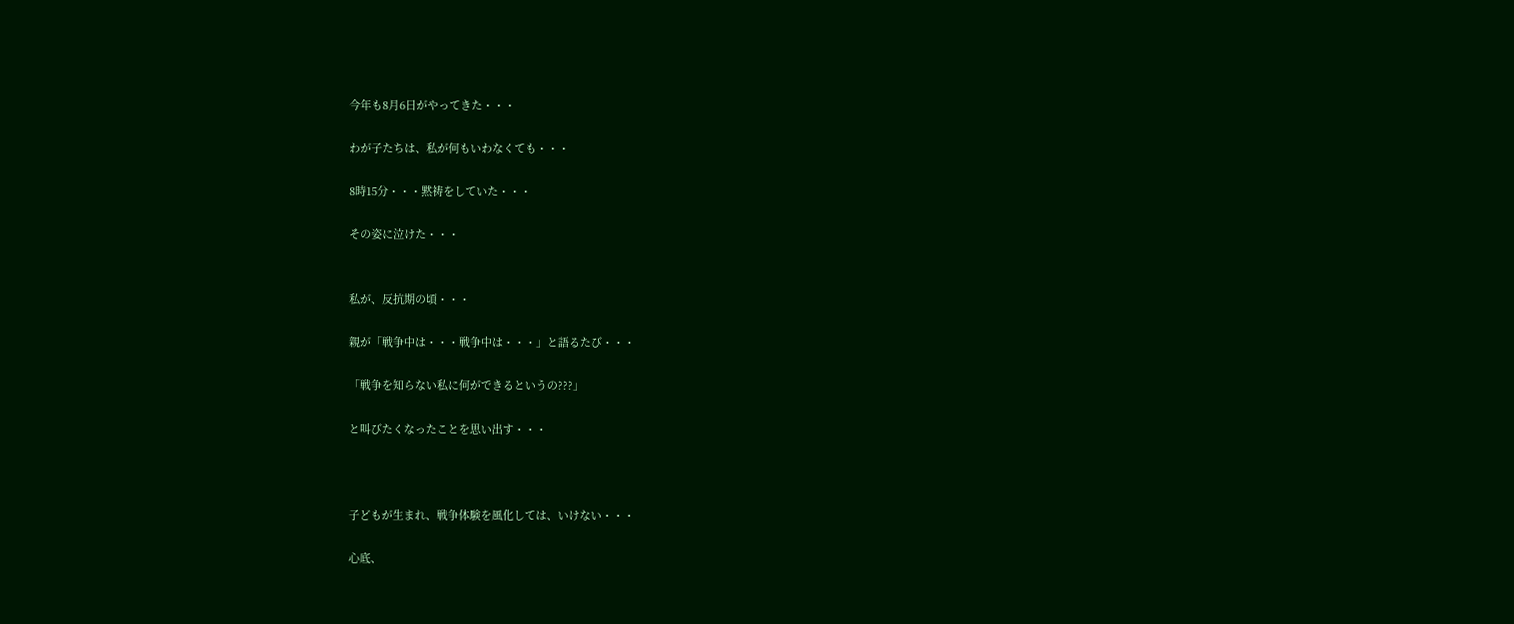今年も8月6日がやってきた・・・

わが子たちは、私が何もいわなくても・・・

8時15分・・・黙祷をしていた・・・

その姿に泣けた・・・


私が、反抗期の頃・・・

親が「戦争中は・・・戦争中は・・・」と語るたび・・・

「戦争を知らない私に何ができるというの???」

と叫びたくなったことを思い出す・・・



子どもが生まれ、戦争体験を風化しては、いけない・・・

心底、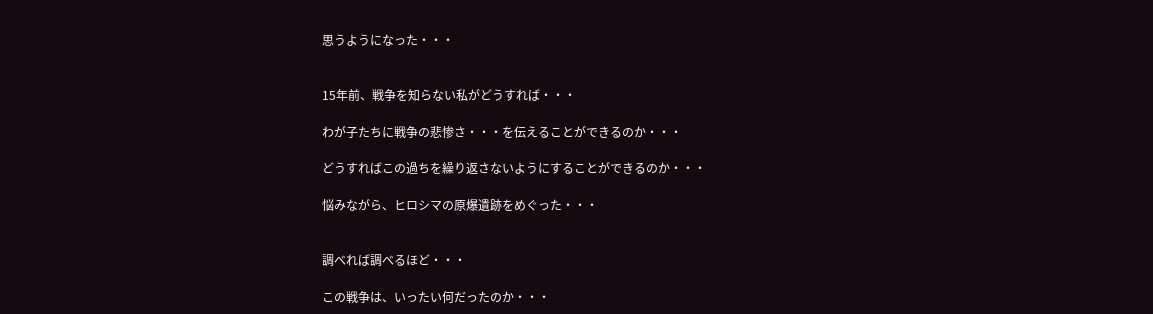思うようになった・・・


15年前、戦争を知らない私がどうすれば・・・

わが子たちに戦争の悲惨さ・・・を伝えることができるのか・・・

どうすればこの過ちを繰り返さないようにすることができるのか・・・

悩みながら、ヒロシマの原爆遺跡をめぐった・・・


調べれば調べるほど・・・

この戦争は、いったい何だったのか・・・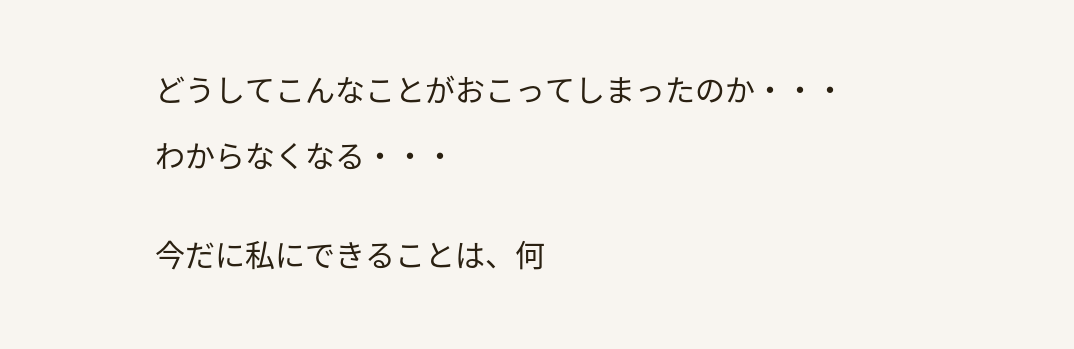どうしてこんなことがおこってしまったのか・・・

わからなくなる・・・


今だに私にできることは、何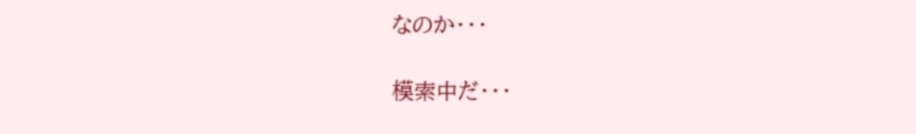なのか・・・

模索中だ・・・